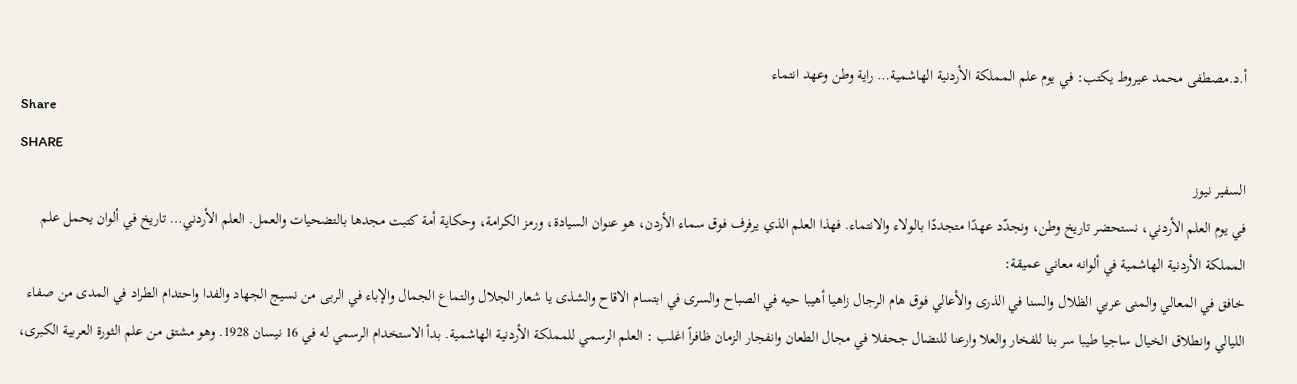أ.د.مصطفى محمد عيروط يكتب: في يوم علم المملكة الأردنية الهاشمية… راية وطن وعهد انتماء
Share
SHARE
السفير نيوز
في يوم العلم الأردني، نستحضر تاريخ وطن، ونجدّد عهدًا متجددًا بالولاء والانتماء. فهذا العلم الذي يرفرف فوق سماء الأردن، هو عنوان السيادة، ورمز الكرامة، وحكاية أمة كتبت مجدها بالتضحيات والعمل. العلم الأردني… تاريخ في ألوان يحمل علم المملكة الأردنية الهاشمية في ألوانه معاني عميقة:
خافق في المعالي والمنى عربي الظلال والسنا في الذرى والأعالي فوق هام الرجال زاهيا أهيبا حيه في الصباح والسرى في ابتسام الاقاح والشذى يا شعار الجلال والتماع الجمال والإباء في الربى من نسيج الجهاد والفدا واحتدام الطراد في المدى من صفاء الليالي وانطلاق الخيال ساجيا طيبا سر بنا للفخار والعلا وارعنا للنضال جحفلا في مجال الطعان وانفجار الزمان ظافراً اغلب : العلم الرسمي للمملكة الأردنية الهاشمية. بدأ الاستخدام الرسمي له في 16 نيسان 1928. وهو مشتق من علم الثورة العربية الكبرى،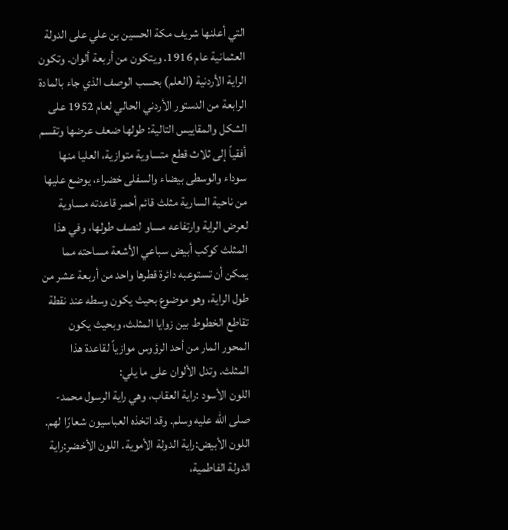التي أعلنها شريف مكة الحسين بن علي على الدولة العثمانية عام 1916. ويتكون من أربعة ألوان. وتكون الراية الأردنية (العلم) بحسب الوصف الذي جاء بالمادة الرابعة من الدستور الأردني الحالي لعام 1952 على الشكل والمقاييس التالية: طولها ضعف عرضها وتقسم أفقياً إلى ثلاث قطع متساوية متوازية، العليا منها سوداء والوسطى بيضاء والسفلى خضراء، يوضع عليها من ناحية السارية مثلث قائم أحمر قاعدته مساوية لعرض الراية وارتفاعه مساو لنصف طولها، وفي هذا المثلث كوكب أبيض سباعي الأشعة مساحته مما يمكن أن تستوعبه دائرة قطرها واحد من أربعة عشر من طول الراية، وهو موضوع بحيث يكون وسطه عند نقطة تقاطع الخطوط بين زوايا المثلث، وبحيث يكون المحور المار من أحد الرؤوس موازياً لقاعدة هذا المثلث. وتدل الألوان على ما يلي:
اللون الأسود :راية العقاب، وهي راية الرسول محمد-صلى الله عليه وسلم. وقد اتخذه العباسيون شعارًا لهم. اللون الأبيض:راية الدولة الأموية. اللون الأخضر:راية الدولة الفاطمية،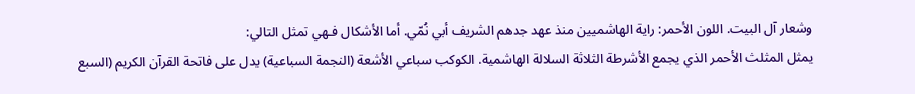وشعار آل البيت. اللون الأحمر: راية الهاشميين منذ عهد جدهم الشريف أبي نُمّي. أما الأشكال فـهي تمثل التالي:
يمثل المثلث الأحمر الذي يجمع الأشرطة الثلاثة السلالة الهاشمية. الكوكب سباعي الأشعة (النجمة السباعية) يدل على فاتحة القرآن الكريم (السبع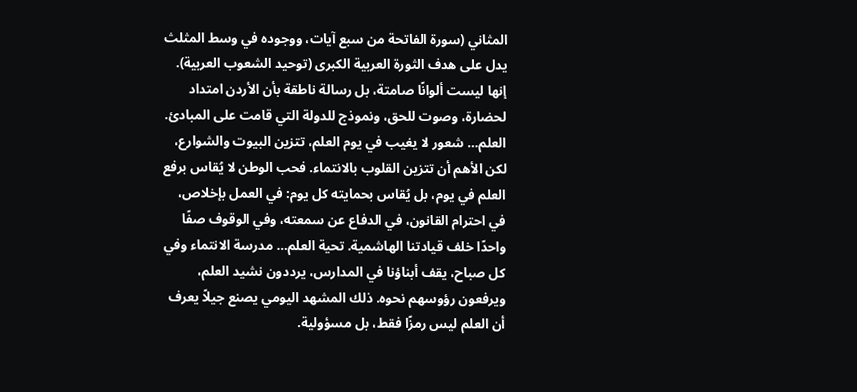المثاني (سورة الفاتحة من سبع آيات، ووجوده في وسط المثلث يدل على هدف الثورة العربية الكبرى (توحيد الشعوب العربية).
إنها ليست ألوانًا صامتة، بل رسالة ناطقة بأن الأردن امتداد لحضارة، وصوت للحق، ونموذج للدولة التي قامت على المبادئ. العلم… شعور لا يغيب في يوم العلم، تتزين البيوت والشوارع، لكن الأهم أن تتزين القلوب بالانتماء. فحب الوطن لا يُقاس برفع العلم في يوم، بل يُقاس بحمايته كل يوم: في العمل بإخلاص، في احترام القانون، في الدفاع عن سمعته، وفي الوقوف صفًا واحدًا خلف قيادتنا الهاشمية. تحية العلم… مدرسة الانتماء وفي كل صباح، يقف أبناؤنا في المدارس، يرددون نشيد العلم، ويرفعون رؤوسهم نحوه. ذلك المشهد اليومي يصنع جيلاً يعرف أن العلم ليس رمزًا فقط، بل مسؤولية.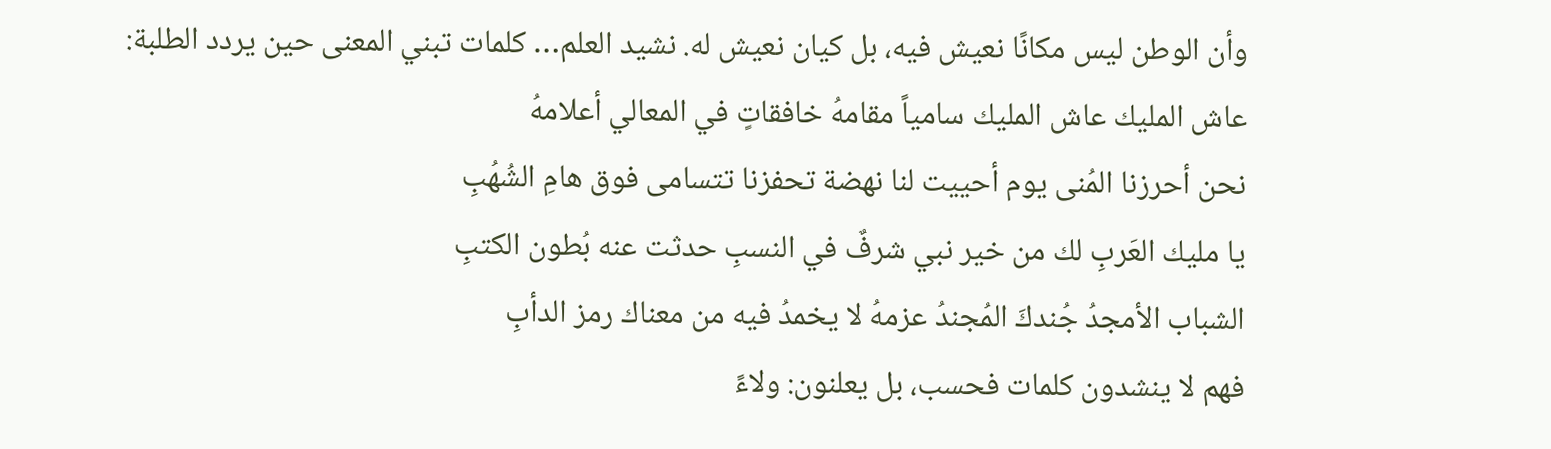وأن الوطن ليس مكانًا نعيش فيه، بل كيان نعيش له. نشيد العلم… كلمات تبني المعنى حين يردد الطلبة:
عاش المليك عاش المليك سامياً مقامهُ خافقاتٍ في المعالي أعلامهُ
نحن أحرزنا المُنى يوم أحييت لنا نهضة تحفزنا تتسامى فوق هامِ الشُهُبِ
يا مليك العَربِ لك من خير نبي شرفٌ في النسبِ حدثت عنه بُطون الكتبِ
الشباب الأمجدُ جُندكَ المُجندُ عزمهُ لا يخمدُ فيه من معناك رمز الدأبِ
فهم لا ينشدون كلمات فحسب، بل يعلنون: ولاءً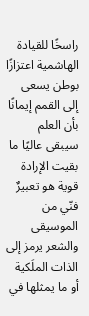راسخًا للقيادة الهاشمية اعتزازًا بوطن يسعى إلى القمم إيمانًا بأن العلم سيبقى عاليًا ما بقيت الإرادة قوية هو تعبيرٌ فنّي من الموسيقى والشعر يرمز إلى الذات الملَكية أو ما يمثلها في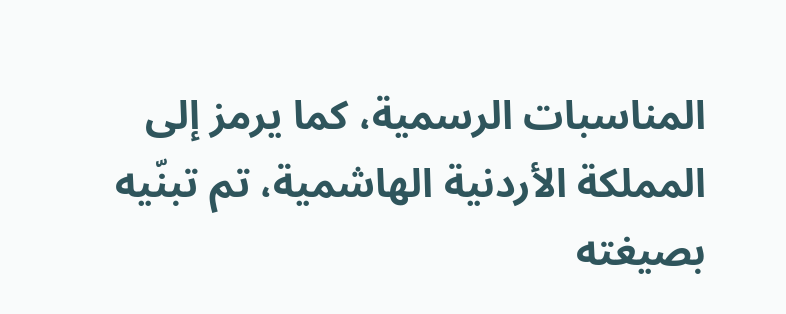المناسبات الرسمية، كما يرمز إلى المملكة الأردنية الهاشمية، تم تبنّيه بصيغته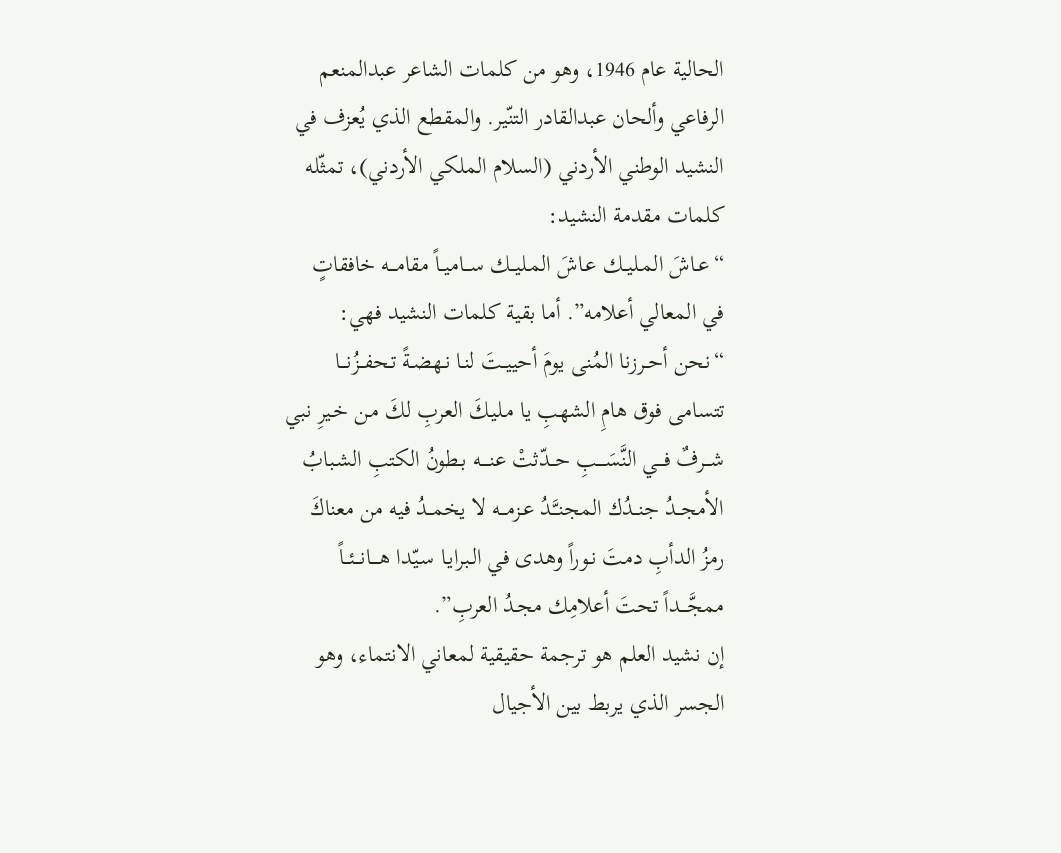الحالية عام 1946، وهو من كلمات الشاعر عبدالمنعم الرفاعي وألحان عبدالقادر التنّير. والمقطع الذي يُعزف في النشيد الوطني الأردني (السلام الملكي الأردني)، تمثّله كلمات مقدمة النشيد:
“عـاشَ المـليــك عـاشَ المـليــك ســـاميــاً مقامـــه خافقاتٍ في المعالي أعلامه”. أما بقية كلمات النشيد فهي: “نحن أحــرزنا المُنى يومَ أحييــتَ لنـا نـهضـةً تـحفــزُنـــا تتسامى فوق هامِ الشهبِ يا مـليـكَ العربِ لكَ مـن خـيرِ نبي شـــرفٌ فـــي النَّسَــــبِ حــدّثتْ عنــــه بـطونُ الكتبِ الشـبابُ الأمجــدُ جنــدُك المجنـَّـدُ عـزمـــه لا يخمــدُ فيه من معناكَ رمزُ الدأبِ دمتَ نـوراً وهدى في الـبرايـا سـيّدا هــــانـــئــاً ممجَّـــداً تحتَ أعلامِك مجـدُ العربِ”.
إن نشيد العلم هو ترجمة حقيقية لمعاني الانتماء، وهو الجسر الذي يربط بين الأجيال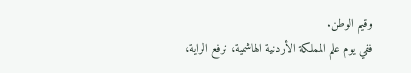وقيم الوطن.
ففي يوم علم المملكة الأردنية الهاشمية، نرفع الراية،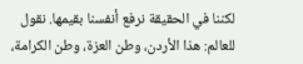لكننا في الحقيقة نرفع أنفسنا بقيمها. نقول للعالم: هذا الأردن، وطن العزة، وطن الكرامة،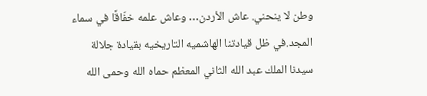وطن لا ينحني. عاش الأردن… وعاش علمه خفّاقًا في سماء المجد.في ظل قيادتنا الهاشميه التاريخيه بقيادة جلالة سيدنا الملك عبد الله الثاني المعظم حماه الله وحمى الله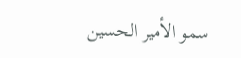سمو الأمير الحسين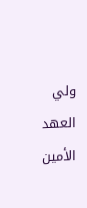ولي العهد الأمين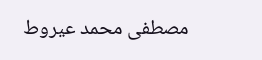مصطفى محمد عيروط